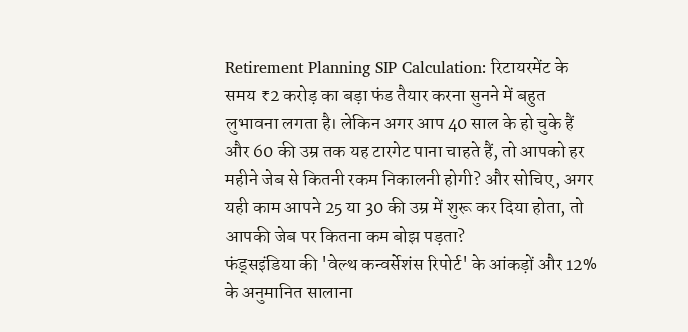Retirement Planning SIP Calculation: रिटायरमेंट के समय ₹2 करोड़ का बड़ा फंड तैयार करना सुनने में बहुत लुभावना लगता है। लेकिन अगर आप 40 साल के हो चुके हैं और 60 की उम्र तक यह टारगेट पाना चाहते हैं, तो आपको हर महीने जेब से कितनी रकम निकालनी होगी? और सोचिए, अगर यही काम आपने 25 या 30 की उम्र में शुरू कर दिया होता, तो आपकी जेब पर कितना कम बोझ पड़ता?
फंड्सइंडिया की 'वेल्थ कन्वर्सेशंस रिपोर्ट' के आंकड़ों और 12% के अनुमानित सालाना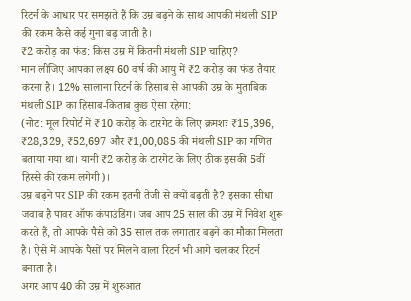रिटर्न के आधार पर समझते हैं कि उम्र बढ़ने के साथ आपकी मंथली SIP की रकम कैसे कई गुना बढ़ जाती है।
₹2 करोड़ का फंड: किस उम्र में कितनी मंथली SIP चाहिए?
मान लीजिए आपका लक्ष्य 60 वर्ष की आयु में ₹2 करोड़ का फंड तैयार करना है। 12% सालाना रिटर्न के हिसाब से आपकी उम्र के मुताबिक मंथली SIP का हिसाब-किताब कुछ ऐसा रहेगा:
(नोट: मूल रिपोर्ट में ₹10 करोड़ के टारगेट के लिए क्रमशः ₹15,396, ₹28,329, ₹52,697 और ₹1,00,085 की मंथली SIP का गणित बताया गया था। यानी ₹2 करोड़ के टारगेट के लिए ठीक इसकी 5वीं हिस्से की रकम लगेगी)।
उम्र बढ़ने पर SIP की रकम इतनी तेजी से क्यों बढ़ती है? इसका सीधा जवाब है पावर ऑफ कंपाउंडिंग। जब आप 25 साल की उम्र में निवेश शुरू करते हैं, तो आपके पैसे को 35 साल तक लगातार बढ़ने का मौका मिलता है। ऐसे में आपके पैसों पर मिलने वाला रिटर्न भी आगे चलकर रिटर्न बनाता है।
अगर आप 40 की उम्र में शुरुआत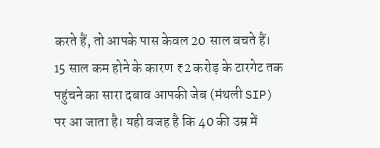करते हैं, तो आपके पास केवल 20 साल बचते हैं। 15 साल कम होने के कारण ₹2 करोड़ के टारगेट तक पहुंचने का सारा दबाव आपकी जेब (मंथली SIP) पर आ जाता है। यही वजह है कि 40 की उम्र में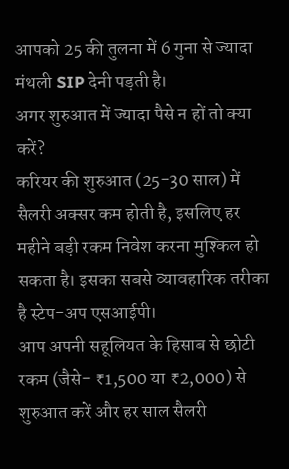आपको 25 की तुलना में 6 गुना से ज्यादा मंथली SIP देनी पड़ती है।
अगर शुरुआत में ज्यादा पैसे न हों तो क्या करें?
करियर की शुरुआत (25-30 साल) में सैलरी अक्सर कम होती है, इसलिए हर महीने बड़ी रकम निवेश करना मुश्किल हो सकता है। इसका सबसे व्यावहारिक तरीका है स्टेप-अप एसआईपी।
आप अपनी सहूलियत के हिसाब से छोटी रकम (जैसे- ₹1,500 या ₹2,000) से शुरुआत करें और हर साल सैलरी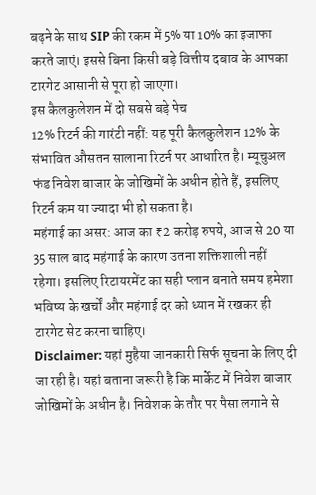बढ़ने के साथ SIP की रकम में 5% या 10% का इजाफा करते जाएं। इससे बिना किसी बड़े वित्तीय दबाव के आपका टारगेट आसानी से पूरा हो जाएगा।
इस कैलकुलेशन में दो सबसे बड़े पेच
12% रिटर्न की गारंटी नहीं: यह पूरी कैलकुलेशन 12% के संभावित औसतन सालाना रिटर्न पर आधारित है। म्यूचुअल फंड निवेश बाजार के जोखिमों के अधीन होते हैं, इसलिए रिटर्न कम या ज्यादा भी हो सकता है।
महंगाई का असर: आज का ₹2 करोड़ रुपये, आज से 20 या 35 साल बाद महंगाई के कारण उतना शक्तिशाली नहीं रहेगा। इसलिए रिटायरमेंट का सही प्लान बनाते समय हमेशा भविष्य के खर्चों और महंगाई दर को ध्यान में रखकर ही टारगेट सेट करना चाहिए।
Disclaimer: यहां मुहैया जानकारी सिर्फ सूचना के लिए दी जा रही है। यहां बताना जरूरी है कि मार्केट में निवेश बाजार जोखिमों के अधीन है। निवेशक के तौर पर पैसा लगाने से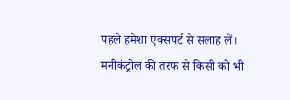पहले हमेशा एक्सपर्ट से सलाह लें। मनीकंट्रोल की तरफ से किसी को भी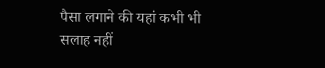पैसा लगाने की यहां कभी भी सलाह नहीं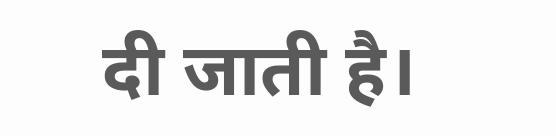दी जाती है।